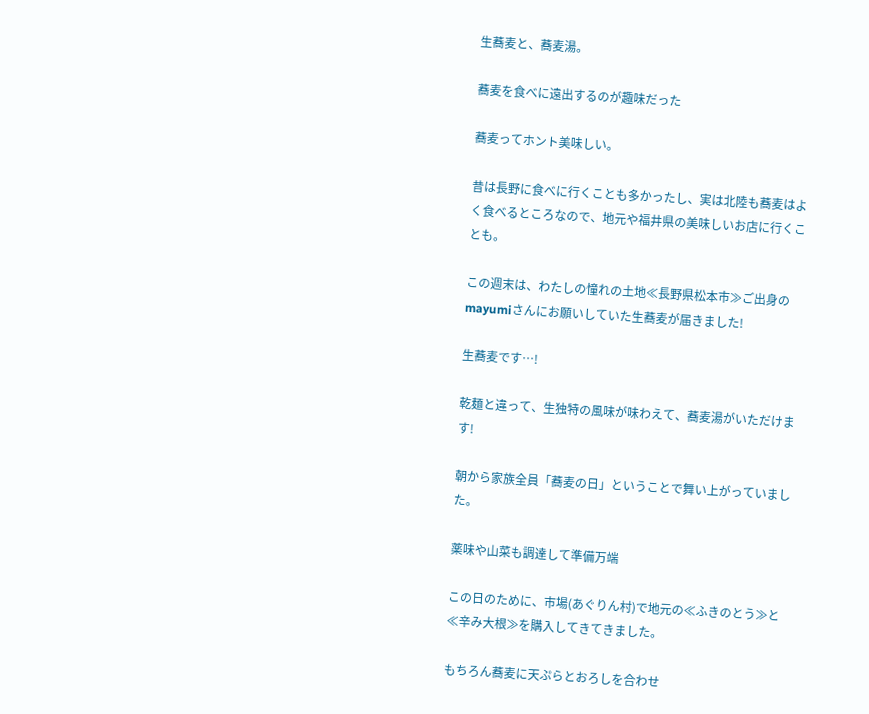生蕎麦と、蕎麦湯。

蕎麦を食べに遠出するのが趣味だった

蕎麦ってホント美味しい。

昔は長野に食べに行くことも多かったし、実は北陸も蕎麦はよく食べるところなので、地元や福井県の美味しいお店に行くことも。

この週末は、わたしの憧れの土地≪長野県松本市≫ご出身のmayumiさんにお願いしていた生蕎麦が届きました!

生蕎麦です…!

乾麺と違って、生独特の風味が味わえて、蕎麦湯がいただけます!

朝から家族全員「蕎麦の日」ということで舞い上がっていました。

薬味や山菜も調達して準備万端

この日のために、市場(あぐりん村)で地元の≪ふきのとう≫と≪辛み大根≫を購入してきてきました。

もちろん蕎麦に天ぷらとおろしを合わせ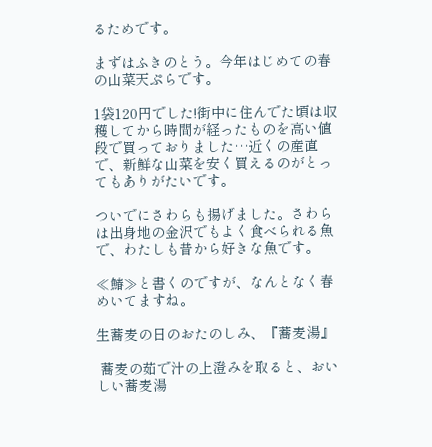るためです。

まずはふきのとう。今年はじめての春の山菜天ぷらです。

1袋120円でした!街中に住んでた頃は収穫してから時間が経ったものを高い値段で買っておりました…近くの産直で、新鮮な山菜を安く買えるのがとってもありがたいです。

ついでにさわらも揚げました。さわらは出身地の金沢でもよく食べられる魚で、わたしも昔から好きな魚です。

≪鰆≫と書くのですが、なんとなく春めいてますね。

生蕎麦の日のおたのしみ、『蕎麦湯』

 蕎麦の茹で汁の上澄みを取ると、おいしい蕎麦湯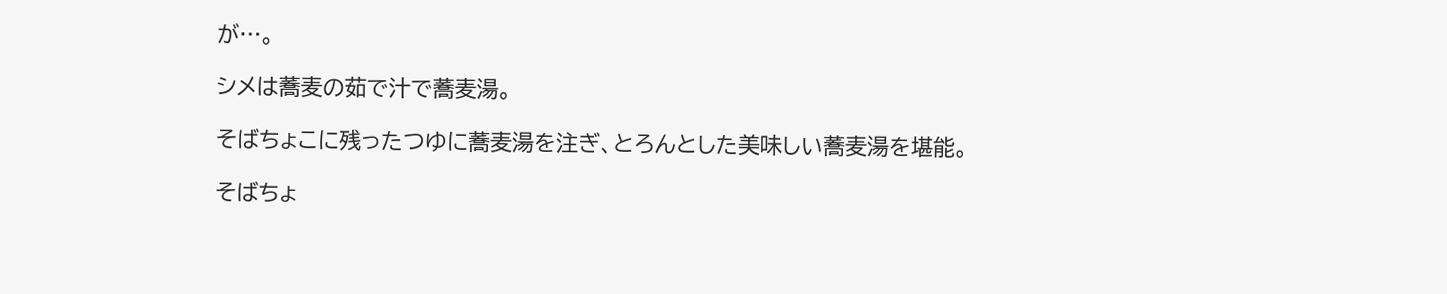が…。

シメは蕎麦の茹で汁で蕎麦湯。

そばちょこに残ったつゆに蕎麦湯を注ぎ、とろんとした美味しい蕎麦湯を堪能。

そばちょ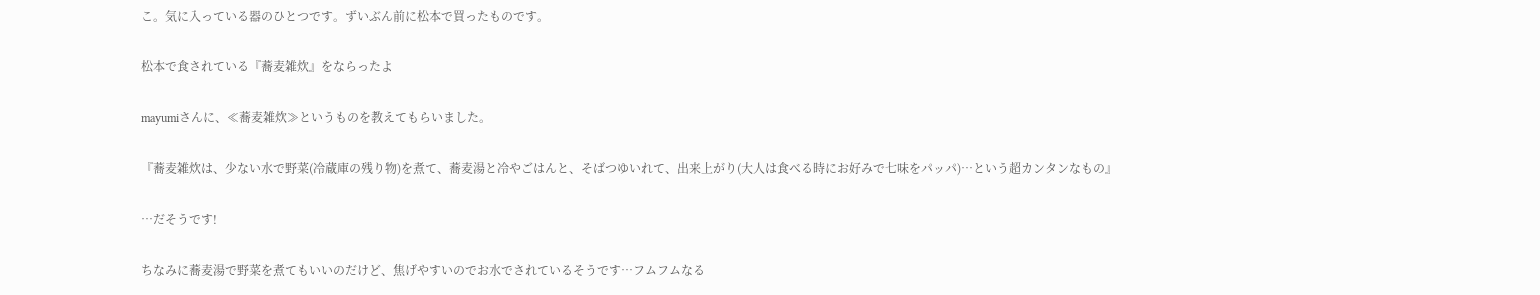こ。気に入っている器のひとつです。ずいぶん前に松本で買ったものです。

松本で食されている『蕎麦雑炊』をならったよ

mayumiさんに、≪蕎麦雑炊≫というものを教えてもらいました。

『蕎麦雑炊は、少ない水で野菜(冷蔵庫の残り物)を煮て、蕎麦湯と冷やごはんと、そばつゆいれて、出来上がり(大人は食べる時にお好みで七味をパッパ)…という超カンタンなもの』

…だそうです!

ちなみに蕎麦湯で野菜を煮てもいいのだけど、焦げやすいのでお水でされているそうです…フムフムなる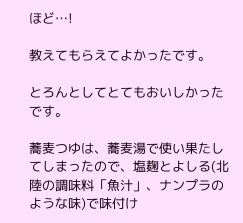ほど…!

教えてもらえてよかったです。

とろんとしてとてもおいしかったです。

蕎麦つゆは、蕎麦湯で使い果たしてしまったので、塩麹とよしる(北陸の調味料「魚汁」、ナンプラのような味)で味付け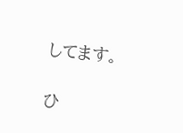してます。

ひ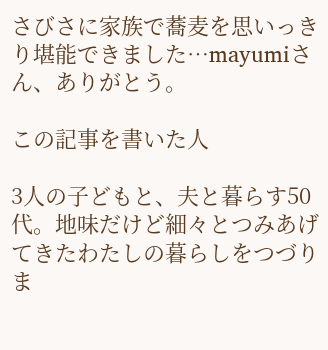さびさに家族で蕎麦を思いっきり堪能できました…mayumiさん、ありがとう。

この記事を書いた人

3人の子どもと、夫と暮らす50代。地味だけど細々とつみあげてきたわたしの暮らしをつづりま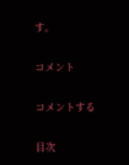す。

コメント

コメントする

目次